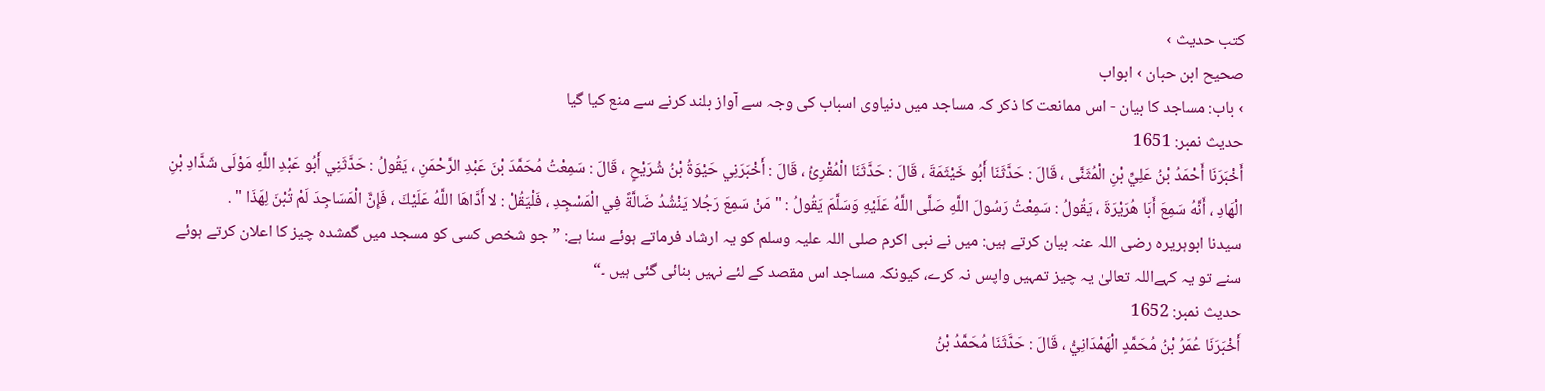کتب حدیث ›
صحیح ابن حبان › ابواب
› باب: مساجد کا بیان - اس ممانعت کا ذکر کہ مساجد میں دنیاوی اسباب کی وجہ سے آواز بلند کرنے سے منع کیا گیا
حدیث نمبر: 1651
أَخْبَرَنَا أَحْمَدُ بْنُ عَلِيِّ بْنِ الْمُثَنَّى ، قَالَ : حَدَّثَنَا أَبُو خَيْثَمَةَ ، قَالَ : حَدَّثَنَا الْمُقْرِئُ ، قَالَ : أَخْبَرَنِي حَيْوَةُ بْنُ شُرَيْحٍ ، قَالَ : سَمِعْتُ مُحَمَّدَ بْنَ عَبْدِ الرَّحْمَنِ ، يَقُولُ : حَدَّثَنِي أَبُو عَبْدِ اللَّهِ مَوْلَى شَدَّادِ بْنِ الْهَادِ ، أَنَّهُ سَمِعَ أَبَا هُرَيْرَةَ ، يَقُولُ : سَمِعْتُ رَسُولَ اللَّهِ صَلَّى اللَّهُ عَلَيْهِ وَسَلَّمَ يَقُولُ : " مَنْ سَمِعَ رَجُلا يَنْشُدُ ضَالَّةً فِي الْمَسْجِدِ ، فَلْيَقُلْ : لا أَدَّاهَا اللَّهُ عَلَيْكَ ، فَإِنَّ الْمَسَاجِدَ لَمْ تُبْنَ لِهَذَا " .
سیدنا ابوہریرہ رضی اللہ عنہ بیان کرتے ہیں: میں نے نبی اکرم صلی اللہ علیہ وسلم کو یہ ارشاد فرماتے ہوئے سنا ہے: ” جو شخص کسی کو مسجد میں گمشدہ چیز کا اعلان کرتے ہوئے سنے تو یہ کہےاللہ تعالیٰ یہ چیز تمہیں واپس نہ کرے، کیونکہ مساجد اس مقصد کے لئے نہیں بنائی گئی ہیں ۔“
حدیث نمبر: 1652
أَخْبَرَنَا عُمَرُ بْنُ مُحَمَّدٍ الْهَمْدَانِيُّ ، قَالَ : حَدَّثَنَا مُحَمَّدُ بْنُ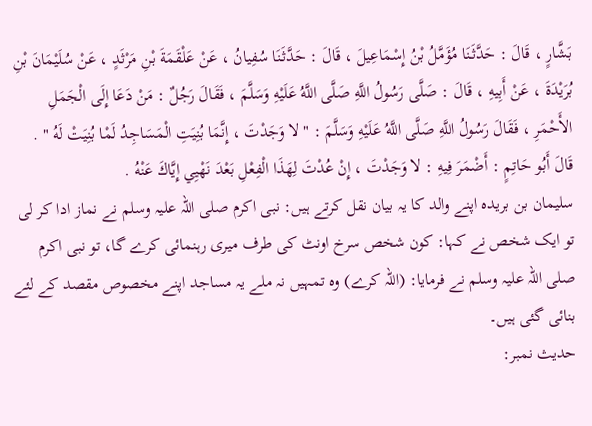بَشَّارٍ ، قَالَ : حَدَّثَنَا مُؤَمَّلُ بْنُ إِسْمَاعِيلَ ، قَالَ : حَدَّثَنَا سُفِيانُ ، عَنْ عَلْقَمَةَ بْنِ مَرْثَدٍ ، عَنْ سُلَيْمَانَ بْنِ بُرَيْدَةَ ، عَنْ أَبِيهِ ، قَالَ : صَلَّى رَسُولُ اللَّهِ صَلَّى اللَّهُ عَلَيْهِ وَسَلَّمَ ، فَقَالَ رَجُلٌ : مَنْ دَعَا إِلَى الْجَمَلِ الأَحْمَرِ ، فَقَالَ رَسُولُ اللَّهِ صَلَّى اللَّهُ عَلَيْهِ وَسَلَّمَ : " لا وَجَدْتَ ، إِنَّمَا بُنِيَتِ الْمَسَاجِدُ لَمْا بُنِيَتْ لَهُ " . قَالَ أَبُو حَاتِمٍ : أَضْمَرَ فِيهِ : لا وَجَدْتَ ، إِنْ عُدْتَ لِهَذَا الْفِعْلِ بَعْدَ نَهْيِي إِيَّاكَ عَنْهُ .
سلیمان بن بریدہ اپنے والد کا یہ بیان نقل کرتے ہیں: نبی اکرم صلی اللہ علیہ وسلم نے نماز ادا کر لی تو ایک شخص نے کہا: کون شخص سرخ اونٹ کی طرف میری رہنمائی کرے گا، تو نبی اکرم صلی اللہ علیہ وسلم نے فرمایا: (اللہ کرے) وہ تمہیں نہ ملے یہ مساجد اپنے مخصوص مقصد کے لئے بنائی گئی ہیں۔
حدیث نمبر: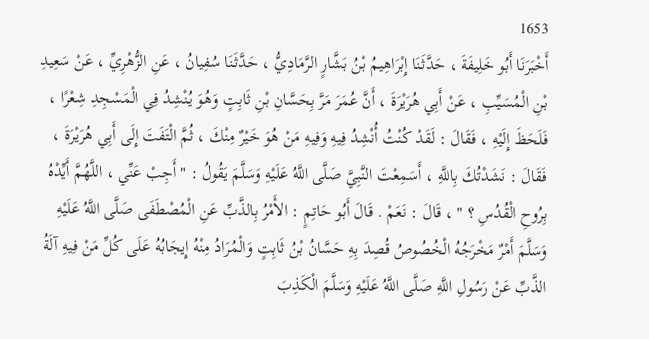1653
أَخْبَرَنَا أَبُو خَلِيفَةَ ، حَدَّثَنَا إِبْرَاهِيمُ بْنُ بَشَّارٍ الرَّمَادِيُّ ، حَدَّثَنَا سُفِيانُ ، عَنِ الزُّهْرِيِّ ، عَنْ سَعِيدِ بْنِ الْمُسَيِّبِ ، عَنْ أَبِي هُرَيْرَةَ ، أَنَّ عُمَرَ مَرَّ بِحَسَّانِ بْنِ ثَابِتٍ وَهُوَ يُنْشِدُ فِي الْمَسْجِدِ شِعْرًا ، فَلَحَظَ إِلَيْهِ ، فَقَالَ : لَقَدْ كُنْتُ أُنْشِدُ فِيهِ وَفِيهِ مَنْ هُوَ خَيْرٌ مِنْكَ ، ثُمَّ الْتَفَتَ إِلَى أَبِي هُرَيْرَةَ ، فَقَالَ : نَشَدْتُكَ بِاللَّهِ ، أَسَمِعْتَ النَّبِيَّ صَلَّى اللَّهُ عَلَيْهِ وَسَلَّمَ يَقُولُ : " أَجِبْ عَنِّي ، اللَّهُمَّ أَيِّدْهُ بِرُوحِ الْقُدُسِ ؟ " ، قَالَ : نَعَمْ . قَالَ أَبُو حَاتِمٍ : الأَمْرُ بِالذَّبِّ عَنِ الْمُصْطَفَى صَلَّى اللَّهُ عَلَيْهِ وَسَلَّمَ أَمْرٌ مَخْرَجُهُ الْخُصُوصُ قُصِدَ بِهِ حَسَّانُ بْنُ ثَابِتٍ وَالْمُرَادُ مِنْهُ إِيجَابُهُ عَلَى كُلِّ مَنْ فِيهِ آلَةُ الذَّبِّ عَنْ رَسُولِ اللَّهِ صَلَّى اللَّهُ عَلَيْهِ وَسَلَّمَ الْكَذِبَ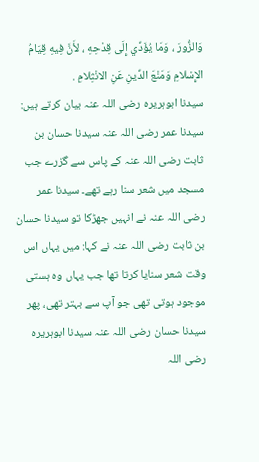وَالزُّورَ ، وَمَا يُؤَدِّي إِلَى قِدْحِهِ ، لأَنَّ فِيهِ قِيَامُ الإِسْلامِ وَمَنْعَ الدِّينِ عَنِ الانْثِلامِ .
سیدنا ابوہریرہ رضی اللہ عنہ بیان کرتے ہیں: سیدنا عمر رضی اللہ عنہ سیدنا حسان بن ثابت رضی اللہ عنہ کے پاس سے گزرے جب مسجد میں شعر سنا رہے تھے۔ سیدنا عمر رضی اللہ عنہ نے انہیں جھڑکا تو سیدنا حسان بن ثابت رضی اللہ عنہ نے کہا: میں یہاں اس وقت شعر سنایا کرتا تھا جب یہاں وہ ہستی موجود ہوتی تھی جو آپ سے بہتر تھی، پھر سیدنا حسان رضی اللہ عنہ سیدنا ابوہریرہ رضی اللہ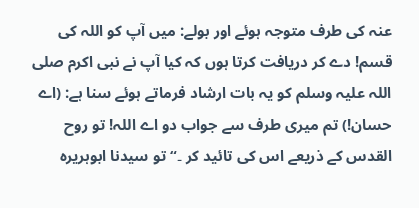عنہ کی طرف متوجہ ہوئے اور بولے: میں آپ کو اللہ کی قسم! دے کر دریافت کرتا ہوں کہ کیا آپ نے نبی اکرم صلی اللہ علیہ وسلم کو یہ بات ارشاد فرماتے ہوئے سنا ہے: (اے حسان!) تم میری طرف سے جواب دو اے اللہ! تو روح القدس کے ذریعے اس کی تائید کر ۔“ تو سیدنا ابوہریرہ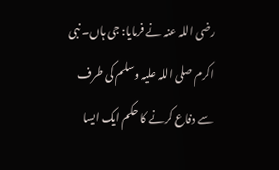رضی اللہ عنہ نے فرمایا: جی ہاں۔ نبی اکرم صلی اللہ علیہ وسلم کی طرف سے دفاع کرنے کا حکم ایک ایسا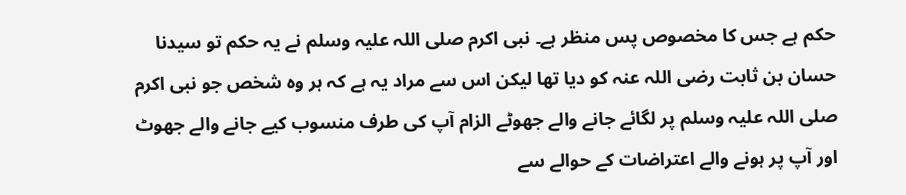حکم ہے جس کا مخصوص پس منظر ہے۔ نبی اکرم صلی اللہ علیہ وسلم نے یہ حکم تو سیدنا حسان بن ثابت رضی اللہ عنہ کو دیا تھا لیکن اس سے مراد یہ ہے کہ ہر وہ شخص جو نبی اکرم صلی اللہ علیہ وسلم پر لگائے جانے والے جھوٹے الزام آپ کی طرف منسوب کیے جانے والے جھوٹ اور آپ پر ہونے والے اعتراضات کے حوالے سے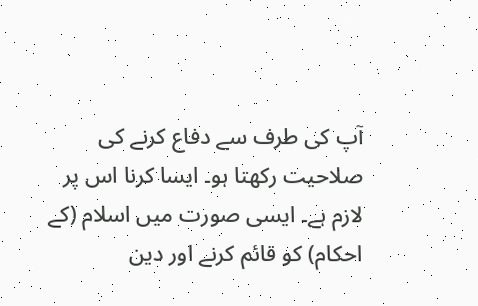آپ کی طرف سے دفاع کرنے کی صلاحیت رکھتا ہو۔ ایسا کرنا اس پر لازم ہے۔ ایسی صورت میں اسلام (کے احکام) کو قائم کرنے اور دین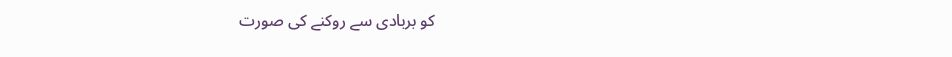کو بربادی سے روکنے کی صورت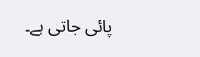پائی جاتی ہے۔